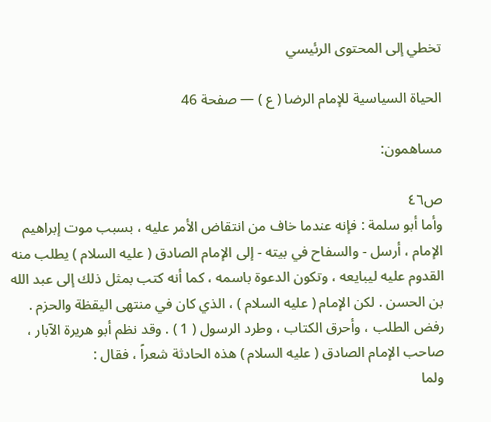تخطي إلى المحتوى الرئيسي

الحياة السياسية للإمام الرضا ( ع ) — صفحة 46

مساهمون:

ص٤٦
وأما أبو سلمة : فإنه عندما خاف من انتقاض الأمر عليه ، بسبب موت إبراهيم الإمام ، أرسل - والسفاح في بيته - إلى الإمام الصادق ( عليه السلام ) يطلب منه القدوم عليه ليبايعه ، وتكون الدعوة باسمه ، كما أنه كتب بمثل ذلك إلى عبد الله بن الحسن . لكن الإمام ( عليه السلام ) ، الذي كان في منتهى اليقظة والحزم . رفض الطلب ، وأحرق الكتاب ، وطرد الرسول ( 1 ) . وقد نظم أبو هريرة الآبار ، صاحب الإمام الصادق ( عليه السلام ) هذه الحادثة شعراً ، فقال :
ولما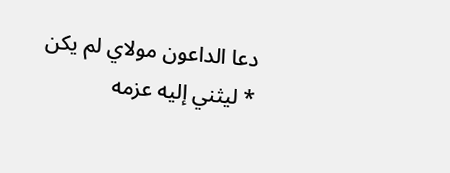دعا الداعون مولاي لم يكن * ليثني إليه عزمه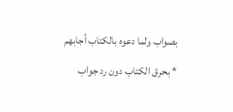بصواب ولما دعوه بالكتاب أجابهم * بحرق الكتاب دون رد جواب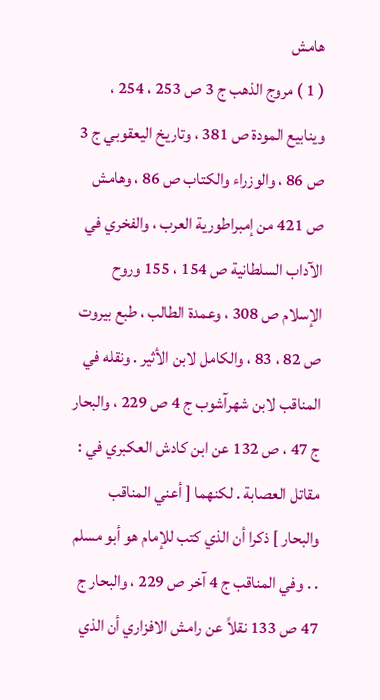هامش
( 1 ) مروج الذهب ج 3 ص 253 ، 254 ، وينابيع المودة ص 381 ، وتاريخ اليعقوبي ج 3 ص 86 ، والوزراء والكتاب ص 86 ، وهامش ص 421 من إمبراطورية العرب ، والفخري في الآداب السلطانية ص 154 ، 155 وروح الإسلام ص 308 ، وعمدة الطالب ، طبع بيروت ص 82 ، 83 ، والكامل لابن الأثير . ونقله في المناقب لابن شهرآشوب ج 4 ص 229 ، والبحار ج 47 ، ص 132 عن ابن كادش العكبري في : مقاتل العصابة . لكنهما [ أعني المناقب والبحار ] ذكرا أن الذي كتب للإمام هو أبو مسلم . . وفي المناقب ج 4 آخر ص 229 ، والبحار ج 47 ص 133 نقلاً عن رامش الافزاري أن الذي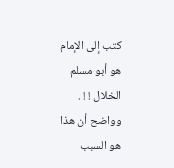كتب إلى الإمام هو أبو مسلم الخلال ! ! . وواضح أن هذا هو السبب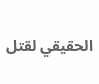الحقيقي لقتل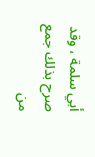أبي سلمة ، وقد صرح بذلك جمع من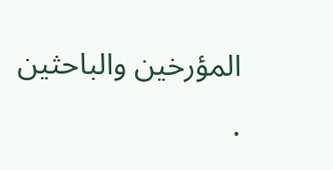المؤرخين والباحثين .